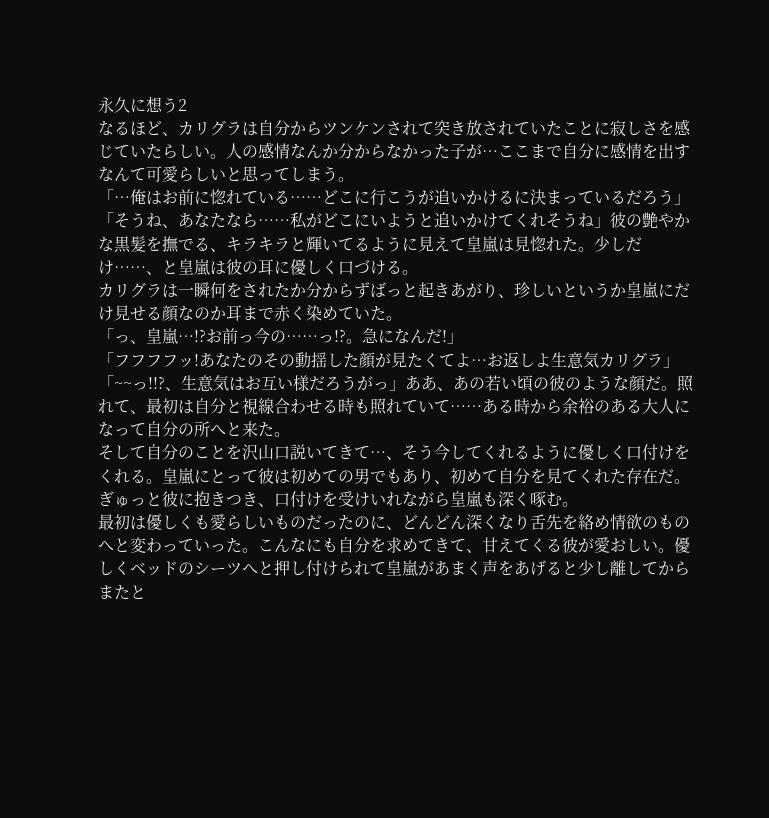永久に想う2
なるほど、カリグラは自分からツンケンされて突き放されていたことに寂しさを感じていたらしい。人の感情なんか分からなかった子が…ここまで自分に感情を出すなんて可愛らしいと思ってしまう。
「…俺はお前に惚れている……どこに行こうが追いかけるに決まっているだろう」
「そうね、あなたなら……私がどこにいようと追いかけてくれそうね」彼の艶やかな黒髪を撫でる、キラキラと輝いてるように見えて皇嵐は見惚れた。少しだけ……、と皇嵐は彼の耳に優しく口づける。
カリグラは一瞬何をされたか分からずばっと起きあがり、珍しいというか皇嵐にだけ見せる顔なのか耳まで赤く染めていた。
「っ、皇嵐…!?お前っ今の……っ!?。急になんだ!」
「フフフフッ!あなたのその動揺した顔が見たくてよ…お返しよ生意気カリグラ」
「~~っ!!?、生意気はお互い様だろうがっ」ああ、あの若い頃の彼のような顔だ。照れて、最初は自分と視線合わせる時も照れていて……ある時から余裕のある大人になって自分の所へと来た。
そして自分のことを沢山口説いてきて…、そう今してくれるように優しく口付けをくれる。皇嵐にとって彼は初めての男でもあり、初めて自分を見てくれた存在だ。ぎゅっと彼に抱きつき、口付けを受けいれながら皇嵐も深く啄む。
最初は優しくも愛らしいものだったのに、どんどん深くなり舌先を絡め情欲のものへと変わっていった。こんなにも自分を求めてきて、甘えてくる彼が愛おしい。優しくベッドのシーツへと押し付けられて皇嵐があまく声をあげると少し離してからまたと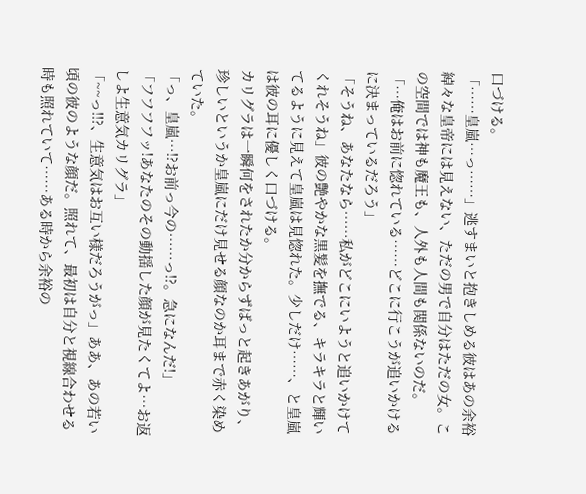口づける。
「……皇嵐…っ……」逃すまいと抱きしめる彼はあの余裕綽々な皇帝には見えない、ただの男で自分はただの女。この空間では神も魔王も、人外も人間も関係ないのだ。
「…俺はお前に惚れている……どこに行こうが追いかけるに決まっているだろう」
「そうね、あなたなら……私がどこにいようと追いかけてくれそうね」彼の艶やかな黒髪を撫でる、キラキラと輝いてるように見えて皇嵐は見惚れた。少しだけ……、と皇嵐は彼の耳に優しく口づける。
カリグラは一瞬何をされたか分からずばっと起きあがり、珍しいというか皇嵐にだけ見せる顔なのか耳まで赤く染めていた。
「っ、皇嵐…!?お前っ今の……っ!?。急になんだ!」
「フフフフッ!あなたのその動揺した顔が見たくてよ…お返しよ生意気カリグラ」
「~~っ!!?、生意気はお互い様だろうがっ」ああ、あの若い頃の彼のような顔だ。照れて、最初は自分と視線合わせる時も照れていて……ある時から余裕の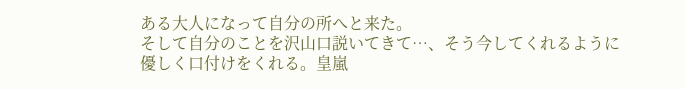ある大人になって自分の所へと来た。
そして自分のことを沢山口説いてきて…、そう今してくれるように優しく口付けをくれる。皇嵐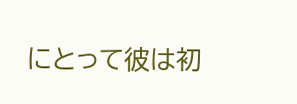にとって彼は初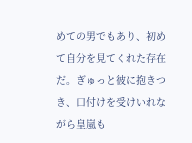めての男でもあり、初めて自分を見てくれた存在だ。ぎゅっと彼に抱きつき、口付けを受けいれながら皇嵐も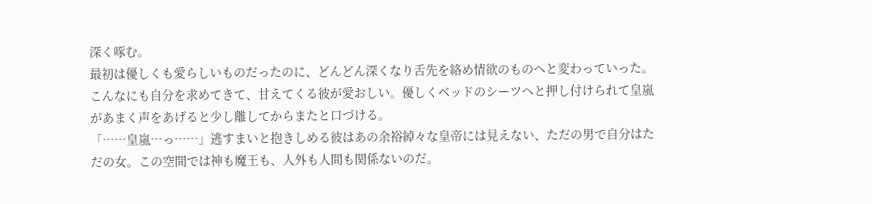深く啄む。
最初は優しくも愛らしいものだったのに、どんどん深くなり舌先を絡め情欲のものへと変わっていった。こんなにも自分を求めてきて、甘えてくる彼が愛おしい。優しくベッドのシーツへと押し付けられて皇嵐があまく声をあげると少し離してからまたと口づける。
「……皇嵐…っ……」逃すまいと抱きしめる彼はあの余裕綽々な皇帝には見えない、ただの男で自分はただの女。この空間では神も魔王も、人外も人間も関係ないのだ。